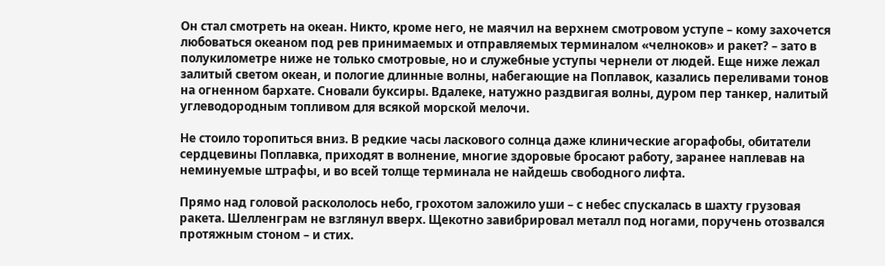Он стал смотреть на океан. Никто, кроме него, не маячил на верхнем смотровом уступе – кому захочется любоваться океаном под рев принимаемых и отправляемых терминалом «челноков» и ракет? – зато в полукилометре ниже не только смотровые, но и служебные уступы чернели от людей. Еще ниже лежал залитый светом океан, и пологие длинные волны, набегающие на Поплавок, казались переливами тонов на огненном бархате. Сновали буксиры. Вдалеке, натужно раздвигая волны, дуром пер танкер, налитый углеводородным топливом для всякой морской мелочи.

Не стоило торопиться вниз. В редкие часы ласкового солнца даже клинические агорафобы, обитатели сердцевины Поплавка, приходят в волнение, многие здоровые бросают работу, заранее наплевав на неминуемые штрафы, и во всей толще терминала не найдешь свободного лифта.

Прямо над головой раскололось небо, грохотом заложило уши – с небес спускалась в шахту грузовая ракета. Шелленграм не взглянул вверх. Щекотно завибрировал металл под ногами, поручень отозвался протяжным стоном – и стих.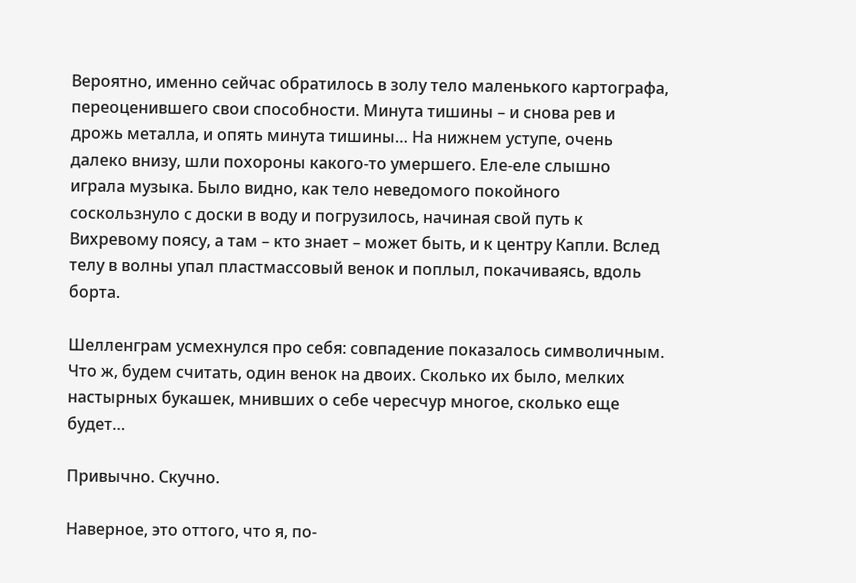Вероятно, именно сейчас обратилось в золу тело маленького картографа, переоценившего свои способности. Минута тишины – и снова рев и дрожь металла, и опять минута тишины… На нижнем уступе, очень далеко внизу, шли похороны какого-то умершего. Еле-еле слышно играла музыка. Было видно, как тело неведомого покойного соскользнуло с доски в воду и погрузилось, начиная свой путь к Вихревому поясу, а там – кто знает – может быть, и к центру Капли. Вслед телу в волны упал пластмассовый венок и поплыл, покачиваясь, вдоль борта.

Шелленграм усмехнулся про себя: совпадение показалось символичным. Что ж, будем считать, один венок на двоих. Сколько их было, мелких настырных букашек, мнивших о себе чересчур многое, сколько еще будет…

Привычно. Скучно.

Наверное, это оттого, что я, по-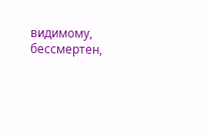видимому, бессмертен,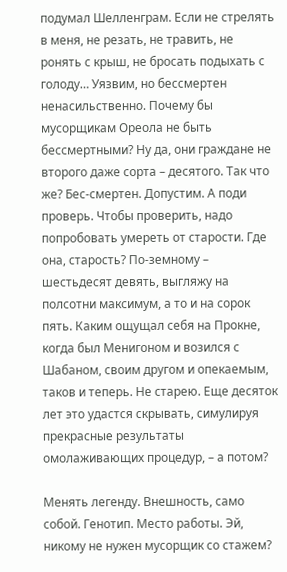подумал Шелленграм. Если не стрелять в меня, не резать, не травить, не ронять с крыш, не бросать подыхать с голоду… Уязвим, но бессмертен ненасильственно. Почему бы мусорщикам Ореола не быть бессмертными? Ну да, они граждане не второго даже сорта – десятого. Так что же? Бес-смертен. Допустим. А поди проверь. Чтобы проверить, надо попробовать умереть от старости. Где она, старость? По-земному – шестьдесят девять, выгляжу на полсотни максимум, а то и на сорок пять. Каким ощущал себя на Прокне, когда был Менигоном и возился с Шабаном, своим другом и опекаемым, таков и теперь. Не старею. Еще десяток лет это удастся скрывать, симулируя прекрасные результаты омолаживающих процедур, – а потом?

Менять легенду. Внешность, само собой. Генотип. Место работы. Эй, никому не нужен мусорщик со стажем?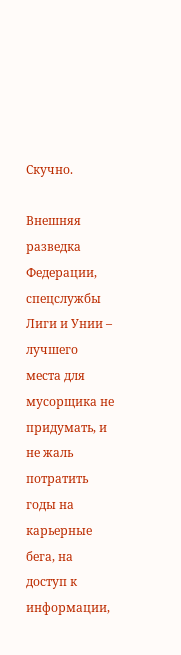Скучно.

Внешняя разведка Федерации, спецслужбы Лиги и Унии – лучшего места для мусорщика не придумать, и не жаль потратить годы на карьерные бега, на доступ к информации,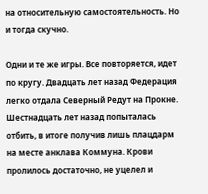на относительную самостоятельность. Но и тогда скучно.

Одни и те же игры. Все повторяется, идет по кругу. Двадцать лет назад Федерация легко отдала Северный Редут на Прокне. Шестнадцать лет назад попыталась отбить, в итоге получив лишь плацдарм на месте анклава Коммуна. Крови пролилось достаточно, не уцелел и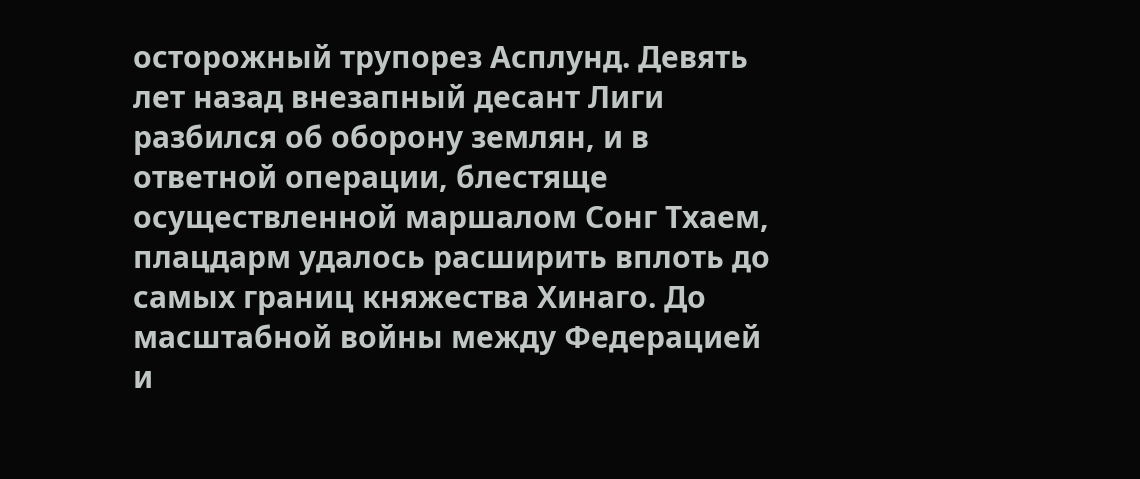осторожный трупорез Асплунд. Девять лет назад внезапный десант Лиги разбился об оборону землян, и в ответной операции, блестяще осуществленной маршалом Сонг Тхаем, плацдарм удалось расширить вплоть до самых границ княжества Хинаго. До масштабной войны между Федерацией и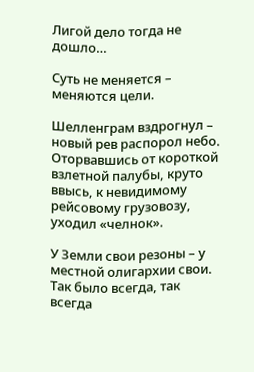Лигой дело тогда не дошло…

Суть не меняется – меняются цели.

Шелленграм вздрогнул – новый рев распорол небо. Оторвавшись от короткой взлетной палубы, круто ввысь, к невидимому рейсовому грузовозу, уходил «челнок».

У Земли свои резоны – у местной олигархии свои. Так было всегда, так всегда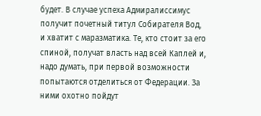будет. В случае успеха Адмиралиссимус получит почетный титул Собирателя Вод, и хватит с маразматика. Те, кто стоит за его спиной, получат власть над всей Каплей и, надо думать, при первой возможности попытаются отделиться от Федерации. За ними охотно пойдут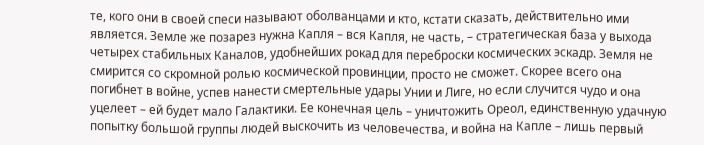те, кого они в своей спеси называют оболванцами и кто, кстати сказать, действительно ими является. Земле же позарез нужна Капля – вся Капля, не часть, – стратегическая база у выхода четырех стабильных Каналов, удобнейших рокад для переброски космических эскадр. Земля не смирится со скромной ролью космической провинции, просто не сможет. Скорее всего она погибнет в войне, успев нанести смертельные удары Унии и Лиге, но если случится чудо и она уцелеет – ей будет мало Галактики. Ее конечная цель – уничтожить Ореол, единственную удачную попытку большой группы людей выскочить из человечества, и война на Капле – лишь первый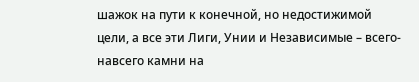шажок на пути к конечной, но недостижимой цели, а все эти Лиги, Унии и Независимые – всего-навсего камни на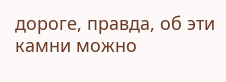дороге, правда, об эти камни можно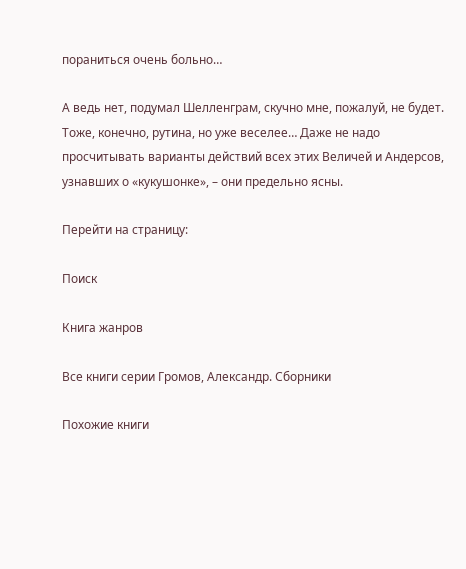пораниться очень больно…

А ведь нет, подумал Шелленграм, скучно мне, пожалуй, не будет. Тоже, конечно, рутина, но уже веселее… Даже не надо просчитывать варианты действий всех этих Величей и Андерсов, узнавших о «кукушонке», – они предельно ясны.

Перейти на страницу:

Поиск

Книга жанров

Все книги серии Громов, Александр. Сборники

Похожие книги